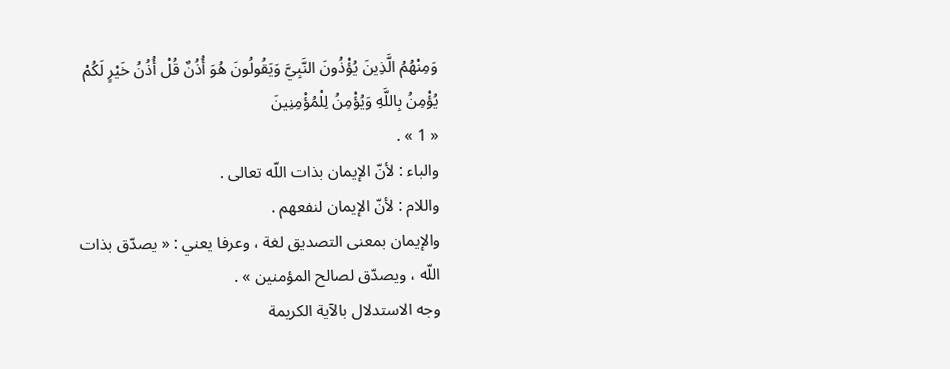وَمِنْهُمُ الَّذِينَ يُؤْذُونَ النَّبِيَّ وَيَقُولُونَ هُوَ أُذُنٌ قُلْ أُذُنُ خَيْرٍ لَكُمْ يُؤْمِنُ بِاللَّهِ وَيُؤْمِنُ لِلْمُؤْمِنِينَ
« 1 » .
والباء : لأنّ الإيمان بذات اللّه تعالى .
واللام : لأنّ الإيمان لنفعهم .
والإيمان بمعنى التصديق لغة ، وعرفا يعني : « يصدّق بذات اللّه ، ويصدّق لصالح المؤمنين » .
وجه الاستدلال بالآية الكريمة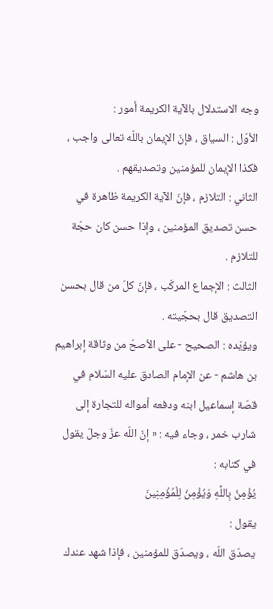وجه الاستدلال بالآية الكريمة أمور :
الأوّل : السياق ، فإنّ الإيمان باللّه تعالى واجب ، فكذا الإيمان للمؤمنين وتصديقهم .
الثاني : التلازم ، فإنّ الآية الكريمة ظاهرة في حسن تصديق المؤمنين ، وإذا حسن كان حجّة للتلازم .
الثالث : الإجماع المركّب ، فإنّ كلّ من قال بحسن التصديق قال بحجّيته .
ويؤيّده : الصحيح - على الأصحّ من وثاقة إبراهيم بن هاشم - عن الإمام الصادق عليه السّلام في قصّة إسماعيل ابنه ودفعه أمواله للتجارة إلى شارب خمر ، وجاء فيه : « إنّ اللّه عزّ وجلّ يقول في كتابه :
يُؤْمِنُ بِاللَّهِ وَيُؤْمِنُ لِلْمُؤْمِنِينَ
يقول :
يصدّق اللّه ، ويصدّق للمؤمنين ، فإذا شهد عندك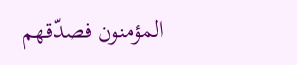المؤمنون فصدّقهم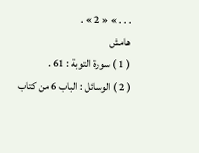. . . » « 2 » .
هامش
( 1 ) سورة التوبة : 61 .
( 2 ) الوسائل : الباب 6 من كتاب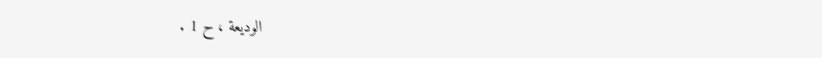الوديعة ، ح 1 .